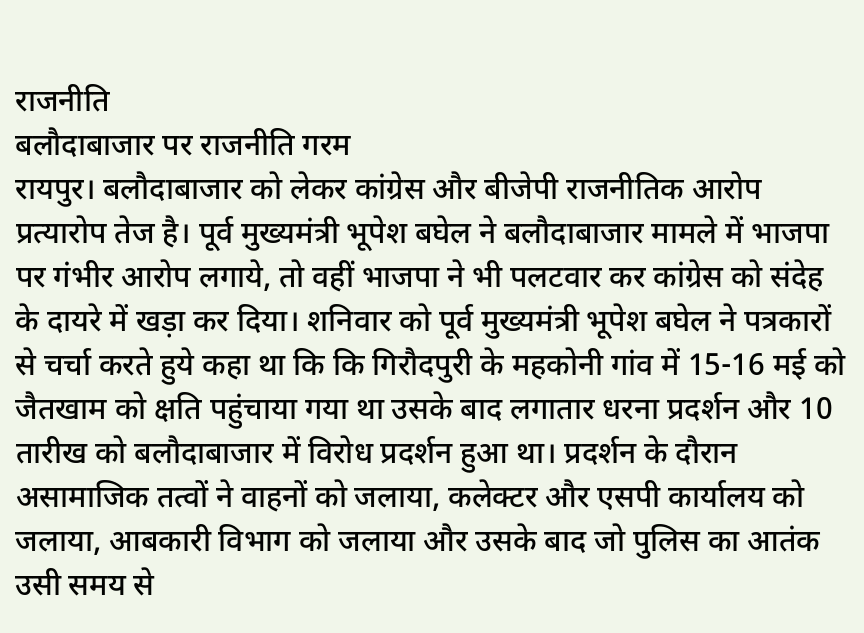राजनीति
बलौदाबाजार पर राजनीति गरम
रायपुर। बलौदाबाजार को लेकर कांग्रेस और बीजेपी राजनीतिक आरोप प्रत्यारोप तेज है। पूर्व मुख्यमंत्री भूपेश बघेल ने बलौदाबाजार मामले में भाजपा पर गंभीर आरोप लगाये, तो वहीं भाजपा ने भी पलटवार कर कांग्रेस को संदेह के दायरे में खड़ा कर दिया। शनिवार को पूर्व मुख्यमंत्री भूपेश बघेल ने पत्रकारों से चर्चा करते हुये कहा था कि कि गिरौदपुरी के महकोनी गांव में 15-16 मई को जैतखाम को क्षति पहुंचाया गया था उसके बाद लगातार धरना प्रदर्शन और 10 तारीख को बलौदाबाजार में विरोध प्रदर्शन हुआ था। प्रदर्शन के दौरान असामाजिक तत्वों ने वाहनों को जलाया, कलेक्टर और एसपी कार्यालय को जलाया, आबकारी विभाग को जलाया और उसके बाद जो पुलिस का आतंक उसी समय से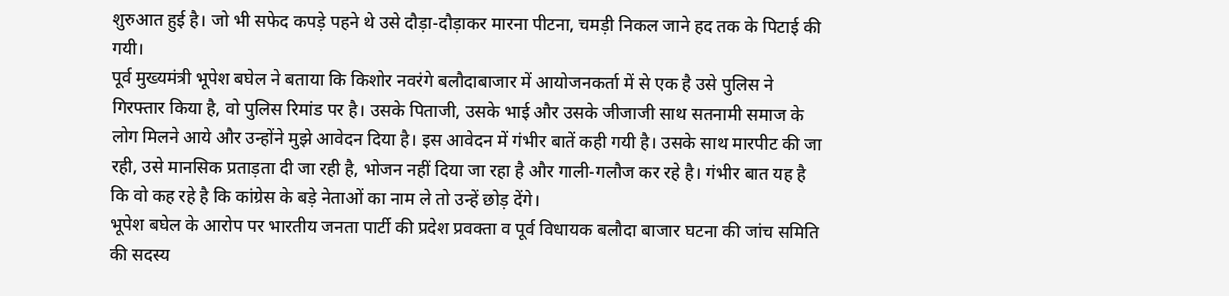शुरुआत हुई है। जो भी सफेद कपड़े पहने थे उसे दौड़ा-दौड़ाकर मारना पीटना, चमड़ी निकल जाने हद तक के पिटाई की गयी।
पूर्व मुख्यमंत्री भूपेश बघेल ने बताया कि किशोर नवरंगे बलौदाबाजार में आयोजनकर्ता में से एक है उसे पुलिस ने गिरफ्तार किया है, वो पुलिस रिमांड पर है। उसके पिताजी, उसके भाई और उसके जीजाजी साथ सतनामी समाज के लोग मिलने आये और उन्होंने मुझे आवेदन दिया है। इस आवेदन में गंभीर बातें कही गयी है। उसके साथ मारपीट की जा रही, उसे मानसिक प्रताड़ता दी जा रही है, भोजन नहीं दिया जा रहा है और गाली-गलौज कर रहे है। गंभीर बात यह है कि वो कह रहे है कि कांग्रेस के बड़े नेताओं का नाम ले तो उन्हें छोड़ देंगे।
भूपेश बघेल के आरोप पर भारतीय जनता पार्टी की प्रदेश प्रवक्ता व पूर्व विधायक बलौदा बाजार घटना की जांच समिति की सदस्य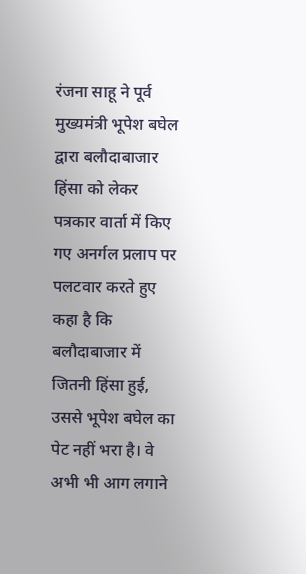रंजना साहू ने पूर्व मुख्यमंत्री भूपेश बघेल द्वारा बलौदाबाजार हिंसा को लेकर पत्रकार वार्ता में किए गए अनर्गल प्रलाप पर पलटवार करते हुए कहा है कि बलौदाबाजार में जितनी हिंसा हुई, उससे भूपेश बघेल का पेट नहीं भरा है। वे अभी भी आग लगाने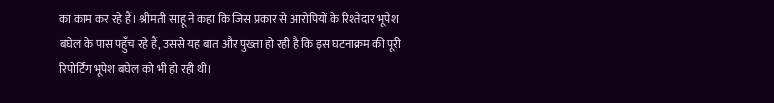का काम कर रहे हैं। श्रीमती साहू ने कहा कि जिस प्रकार से आरोपियों के रिश्तेदार भूपेश बघेल के पास पहुँच रहे हैं, उससे यह बात और पुख्ता हो रही है कि इस घटनाक्रम की पूरी रिपोर्टिंग भूपेश बघेल को भी हो रही थी।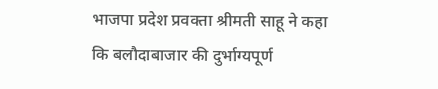भाजपा प्रदेश प्रवक्ता श्रीमती साहू ने कहा कि बलौदाबाजार की दुर्भाग्यपूर्ण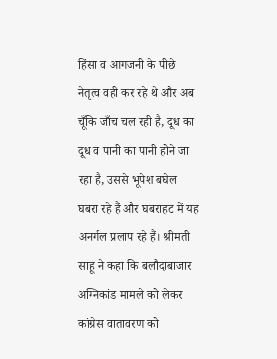हिंसा व आगजनी के पीछे नेतृत्व वही कर रहे थे और अब चूँकि जाँच चल रही है, दूध का दूध व पानी का पानी होने जा रहा है, उससे भूपेश बघेल घबरा रहे हैं और घबराहट में यह अनर्गल प्रलाप रहे हैं। श्रीमती साहू ने कहा कि बलौदाबाजार अग्निकांड मामले को लेकर कांग्रेस वातावरण को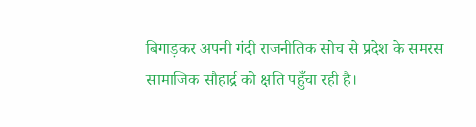बिगाड़कर अपनी गंदी राजनीतिक सोच से प्रदेश के समरस सामाजिक सौहार्द्र को क्षति पहुँचा रही है।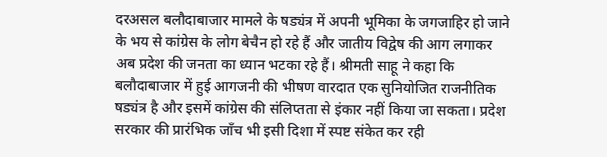दरअसल बलौदाबाजार मामले के षड्यंत्र में अपनी भूमिका के जगजाहिर हो जाने के भय से कांग्रेस के लोग बेचैन हो रहे हैं और जातीय विद्वेष की आग लगाकर अब प्रदेश की जनता का ध्यान भटका रहे हैं। श्रीमती साहू ने कहा कि बलौदाबाजार में हुई आगजनी की भीषण वारदात एक सुनियोजित राजनीतिक षड्यंत्र है और इसमें कांग्रेस की संलिप्तता से इंकार नहीं किया जा सकता। प्रदेश सरकार की प्रारंभिक जाँच भी इसी दिशा में स्पष्ट संकेत कर रही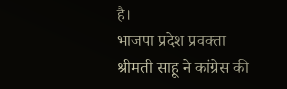है।
भाजपा प्रदेश प्रवक्ता श्रीमती साहू ने कांग्रेस की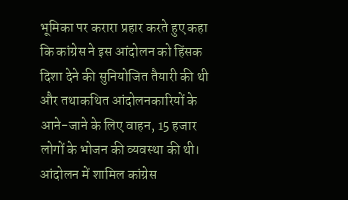भूमिका पर करारा प्रहार करते हुए कहा कि कांग्रेस ने इस आंदोलन को हिंसक दिशा देने की सुनियोजित तैयारी की थी और तथाकथित आंदोलनकारियों के आने-जाने के लिए वाहन, 15 हजार लोगों के भोजन की व्यवस्था की थी। आंदोलन में शामिल कांग्रेस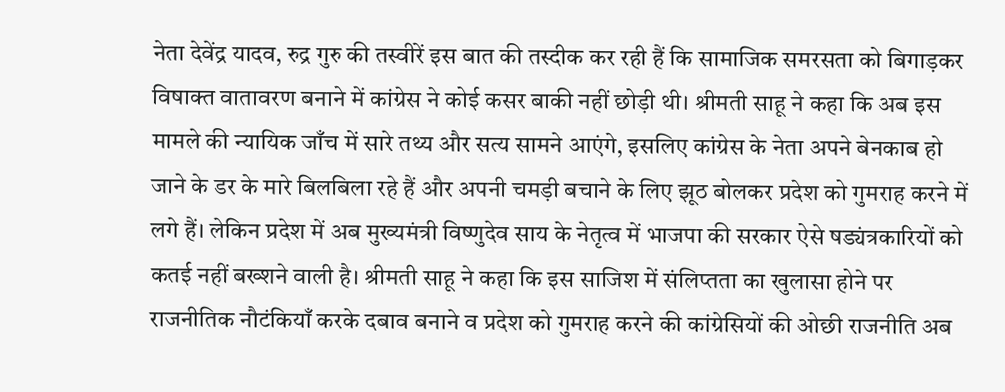नेता देवेंद्र यादव, रुद्र गुरु की तस्वीरें इस बात की तस्दीक कर रही हैं कि सामाजिक समरसता को बिगाड़कर विषाक्त वातावरण बनाने में कांग्रेस ने कोई कसर बाकी नहीं छोड़ी थी। श्रीमती साहू ने कहा कि अब इस मामले की न्यायिक जाँच में सारे तथ्य और सत्य सामने आएंगे, इसलिए कांग्रेस के नेता अपने बेनकाब हो जाने के डर के मारे बिलबिला रहे हैं और अपनी चमड़ी बचाने के लिए झूठ बोलकर प्रदेश को गुमराह करने में लगे हैं। लेकिन प्रदेश में अब मुख्यमंत्री विष्णुदेव साय के नेतृत्व में भाजपा की सरकार ऐसे षड्यंत्रकारियों को कतई नहीं बख्शने वाली है। श्रीमती साहू ने कहा कि इस साजिश में संलिप्तता का खुलासा होने पर राजनीतिक नौटंकियाँ करके दबाव बनाने व प्रदेश को गुमराह करने की कांग्रेसियों की ओछी राजनीति अब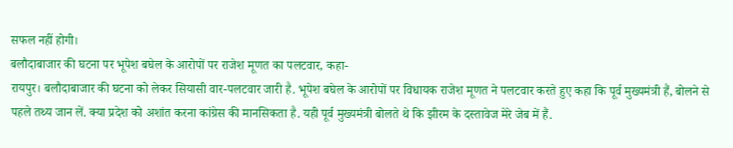सफल नहीं होगी।
बलौदाबाजार की घटना पर भूपेश बघेल के आरोपों पर राजेश मूणत का पलटवार, कहा-
रायपुर। बलौदाबाजार की घटना को लेकर सियासी वार-पलटवार जारी है. भूपेश बघेल के आरोपों पर विधायक राजेश मूणत ने पलटवार करते हुए कहा कि पूर्व मुख्यमंत्री हैं, बोलने से पहले तथ्य जान लें. क्या प्रदेश को अशांत करना कांग्रेस की मानसिकता है. यही पूर्व मुख्यमंत्री बोलते थे कि झीरम के दस्तावेज मेरे जेब में हैं.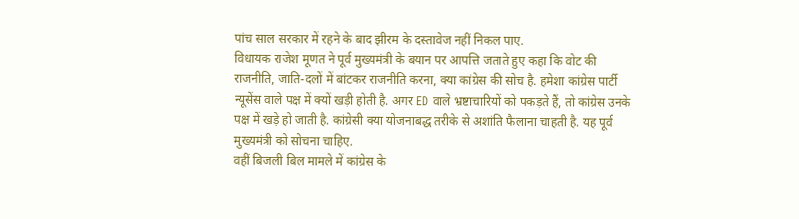पांच साल सरकार में रहने के बाद झीरम के दस्तावेज नहीं निकल पाए.
विधायक राजेश मूणत ने पूर्व मुख्यमंत्री के बयान पर आपत्ति जताते हुए कहा कि वोट की राजनीति, जाति-दलों में बांटकर राजनीति करना, क्या कांग्रेस की सोच है. हमेशा कांग्रेस पार्टी न्यूसेंस वाले पक्ष में क्यों खड़ी होती है. अगर ED वाले भ्रष्टाचारियों को पकड़ते हैं, तो कांग्रेस उनके पक्ष में खड़े हो जाती है. कांग्रेसी क्या योजनाबद्ध तरीके से अशांति फैलाना चाहती है. यह पूर्व मुख्यमंत्री को सोचना चाहिए.
वहीं बिजली बिल मामले में कांग्रेस के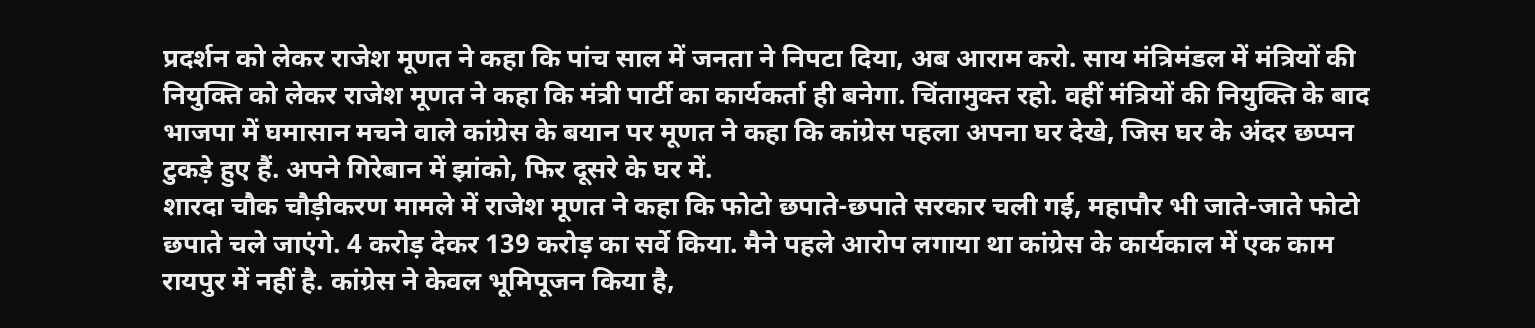प्रदर्शन को लेकर राजेश मूणत ने कहा कि पांच साल में जनता ने निपटा दिया, अब आराम करो. साय मंत्रिमंडल में मंत्रियों की नियुक्ति को लेकर राजेश मूणत ने कहा कि मंत्री पार्टी का कार्यकर्ता ही बनेगा. चिंतामुक्त रहो. वहीं मंत्रियों की नियुक्ति के बाद भाजपा में घमासान मचने वाले कांग्रेस के बयान पर मूणत ने कहा कि कांग्रेस पहला अपना घर देखे, जिस घर के अंदर छप्पन टुकड़े हुए हैं. अपने गिरेबान में झांको, फिर दूसरे के घर में.
शारदा चौक चौड़ीकरण मामले में राजेश मूणत ने कहा कि फोटो छपाते-छपाते सरकार चली गई, महापौर भी जाते-जाते फोटो छपाते चले जाएंगे. 4 करोड़ देकर 139 करोड़ का सर्वे किया. मैने पहले आरोप लगाया था कांग्रेस के कार्यकाल में एक काम रायपुर में नहीं है. कांग्रेस ने केवल भूमिपूजन किया है,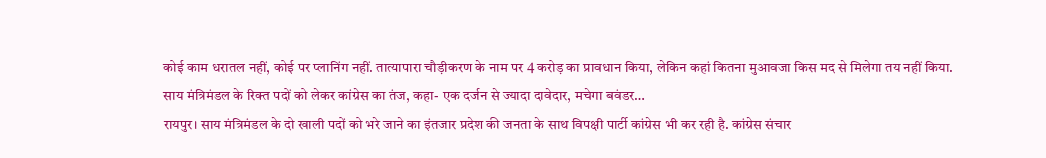कोई काम धरातल नहीं, कोई पर प्लानिंग नहीं. तात्यापारा चौड़ीकरण के नाम पर 4 करोड़ का प्रावधान किया, लेकिन कहां कितना मुआवजा किस मद से मिलेगा तय नहीं किया.
साय मंत्रिमंडल के रिक्त पदों को लेकर कांग्रेस का तंज, कहा- एक दर्जन से ज्यादा दावेदार, मचेगा बवंडर…
रायपुर। साय मंत्रिमंडल के दो खाली पदों को भरे जाने का इंतजार प्रदेश की जनता के साथ विपक्षी पार्टी कांग्रेस भी कर रही है. कांग्रेस संचार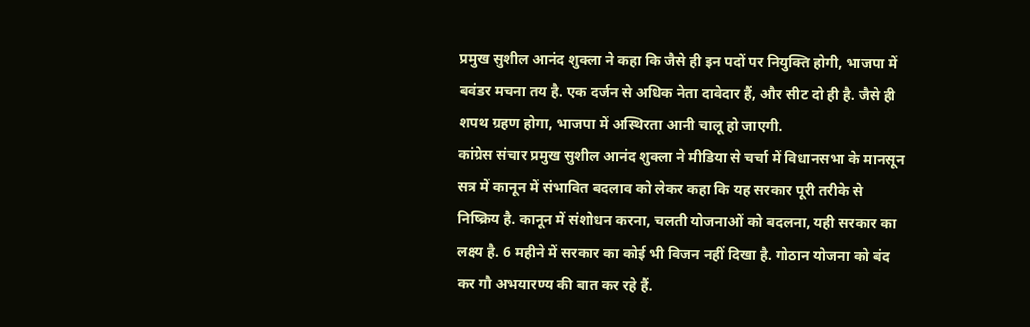प्रमुख सुशील आनंद शुक्ला ने कहा कि जैसे ही इन पदों पर नियुक्ति होगी, भाजपा में बवंडर मचना तय है. एक दर्जन से अधिक नेता दावेदार हैं, और सीट दो ही है. जैसे ही शपथ ग्रहण होगा, भाजपा में अस्थिरता आनी चालू हो जाएगी.
कांग्रेस संचार प्रमुख सुशील आनंद शुक्ला ने मीडिया से चर्चा में विधानसभा के मानसून सत्र में कानून में संभावित बदलाव को लेकर कहा कि यह सरकार पूरी तरीके से निष्क्रिय है. कानून में संशोधन करना, चलती योजनाओं को बदलना, यही सरकार का लक्ष्य है. 6 महीने में सरकार का कोई भी विजन नहीं दिखा है. गोठान योजना को बंद कर गौ अभयारण्य की बात कर रहे हैं.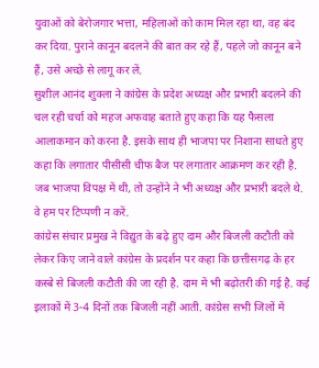युवाओं को बेरोजगार भत्ता, महिलाओं को काम मिल रहा था, वह बंद कर दिया. पुराने कानून बदलने की बात कर रहे हैं, पहले जो कानून बने हैं, उसे अच्छे से लागू कर लें.
सुशील आनंद शुक्ला ने कांग्रेस के प्रदेश अध्यक्ष और प्रभारी बदलने की चल रही चर्चा को महज अफवाह बताते हुए कहा कि यह फैसला आलाकमान को करना है. इसके साथ ही भाजपा पर निशाना साधते हुए कहा कि लगातार पीसीसी चीफ बैज पर लगातार आक्रमण कर रही है. जब भाजपा विपक्ष में थी, तो उन्होंने ने भी अध्यक्ष और प्रभारी बदले थे. वे हम पर टिप्पणी न करें.
कांग्रेस संचार प्रमुख ने विद्युत के बढ़े हुए दाम और बिजली कटौती को लेकर किए जाने वाले कांग्रेस के प्रदर्शन पर कहा कि छत्तीसगढ़ के हर कस्बे से बिजली कटौती की जा रही है. दाम में भी बढ़ोतरी की गई है. कई इलाकों में 3-4 दिनों तक बिजली नहीं आती. कांग्रेस सभी जिलों में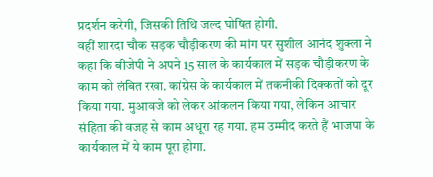प्रदर्शन करेगी, जिसकी तिथि जल्द घोषित होगी.
वहीं शारदा चौक सड़क चौड़ीकरण की मांग पर सुशील आनंद शुक्ला ने कहा कि बीजेपी ने अपने 15 साल के कार्यकाल में सड़क चौड़ीकरण के काम को लंबित रखा. कांग्रेस के कार्यकाल में तकनीकी दिक्कतों को दूर किया गया. मुआवजे को लेकर आंकलन किया गया, लेकिन आचार संहिता की वजह से काम अधूरा रह गया. हम उम्मीद करते हैं भाजपा के कार्यकाल में ये काम पूरा होगा.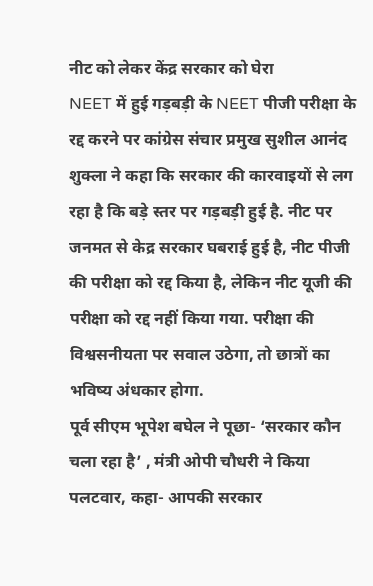नीट को लेकर केंद्र सरकार को घेरा
NEET में हुई गड़बड़ी के NEET पीजी परीक्षा के रद्द करने पर कांग्रेस संचार प्रमुख सुशील आनंद शुक्ला ने कहा कि सरकार की कारवाइयों से लग रहा है कि बड़े स्तर पर गड़बड़ी हुई है. नीट पर जनमत से केद्र सरकार घबराई हुई है, नीट पीजी की परीक्षा को रद्द किया है, लेकिन नीट यूजी की परीक्षा को रद्द नहीं किया गया. परीक्षा की विश्वसनीयता पर सवाल उठेगा, तो छात्रों का भविष्य अंधकार होगा.
पूर्व सीएम भूपेश बघेल ने पूछा- ‘सरकार कौन चला रहा है’ , मंत्री ओपी चौधरी ने किया पलटवार, कहा- आपकी सरकार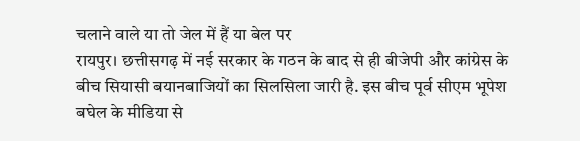चलाने वाले या तो जेल में हैं या बेल पर
रायपुर। छत्तीसगढ़ में नई सरकार के गठन के बाद से ही बीजेपी और कांग्रेस के बीच सियासी बयानबाजियों का सिलसिला जारी है. इस बीच पूर्व सीएम भूपेश बघेल के मीडिया से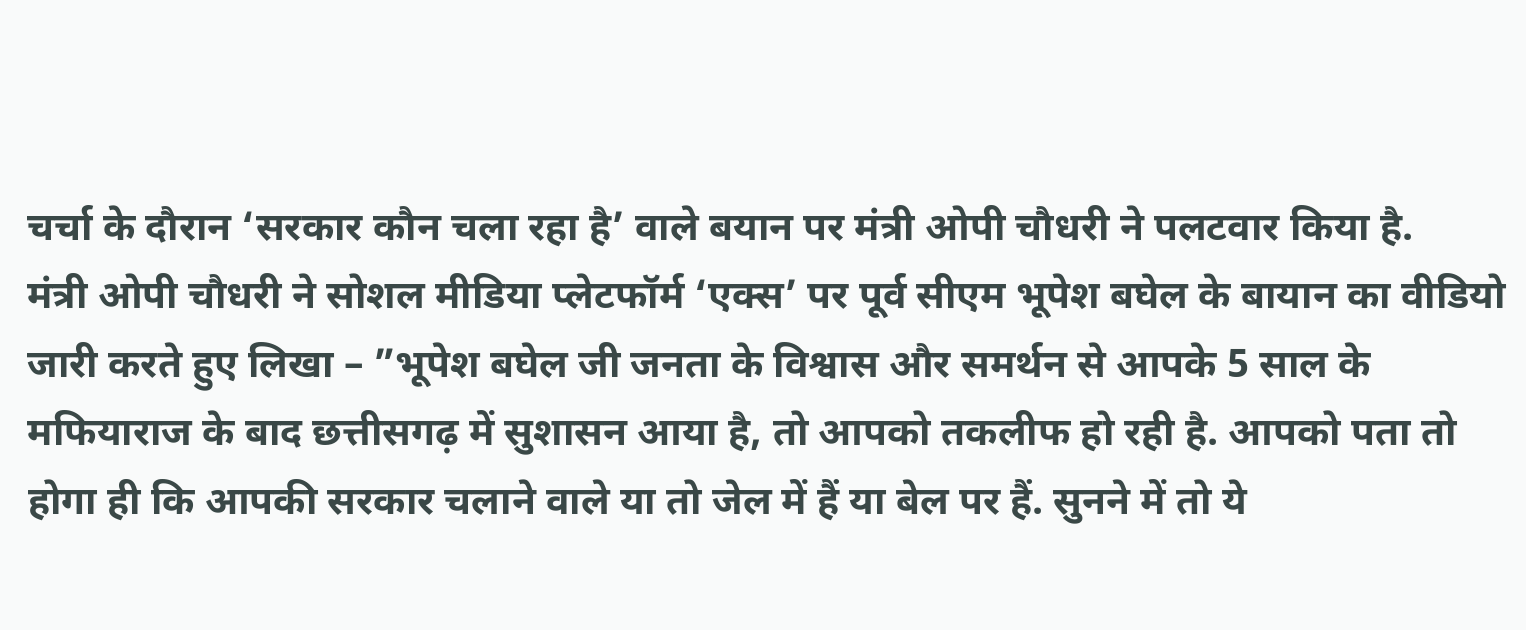चर्चा के दौरान ‘सरकार कौन चला रहा है’ वाले बयान पर मंत्री ओपी चौधरी ने पलटवार किया है.
मंत्री ओपी चौधरी ने सोशल मीडिया प्लेटफॉर्म ‘एक्स’ पर पूर्व सीएम भूपेश बघेल के बायान का वीडियो जारी करते हुए लिखा – ”भूपेश बघेल जी जनता के विश्वास और समर्थन से आपके 5 साल के मफियाराज के बाद छत्तीसगढ़ में सुशासन आया है, तो आपको तकलीफ हो रही है. आपको पता तो होगा ही कि आपकी सरकार चलाने वाले या तो जेल में हैं या बेल पर हैं. सुनने में तो ये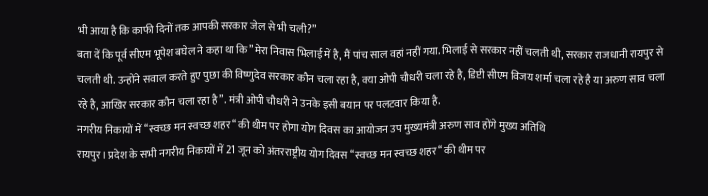भी आया है कि काफी दिनों तक आपकी सरकार जेल से भी चली?”
बता दें कि पूर्व सीएम भूपेश बघेल ने कहा था कि ”मेरा निवास भिलाई में है, मैं पांच साल वहां नहीं गया. भिलाई से सरकार नहीं चलती थी, सरकार राजधानी रायपुर से चलती थी. उन्होंने सवाल करते हुए पुछा की विष्णुदेव सरकार कौन चला रहा है, क्या ओपी चौधरी चला रहे है, डिप्टी सीएम विजय शर्मा चला रहे है या अरुण साव चला रहे है, आखिर सरकार कौन चला रहा है”. मंत्री ओपी चौधरी ने उनके इसी बयान पर पलटवार किया है.
नगरीय निकायों में ‘‘स्वच्छ मन स्वच्छ शहर‘‘ की थीम पर होगा योग दिवस का आयोजन उप मुख्यमंत्री अरुण साव होंगे मुख्य अतिथि
रायपुर। प्रदेश के सभी नगरीय निकायों में 21 जून को अंतरराष्ट्रीय योग दिवस ‘‘स्वच्छ मन स्वच्छ शहर‘‘ की थीम पर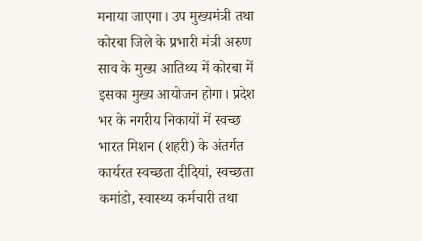मनाया जाएगा। उप मुख्यमंत्री तथा कोरबा जिले के प्रभारी मंत्री अरुण साव के मुख्य आतिथ्य में कोरबा में इसका मुख्य आयोजन होगा। प्रदेश भर के नगरीय निकायों में स्वच्छ भारत मिशन (शहरी) के अंतर्गत कार्यरत स्वच्छता दीदियां, स्वच्छता कमांडो, स्वास्थ्य कर्मचारी तथा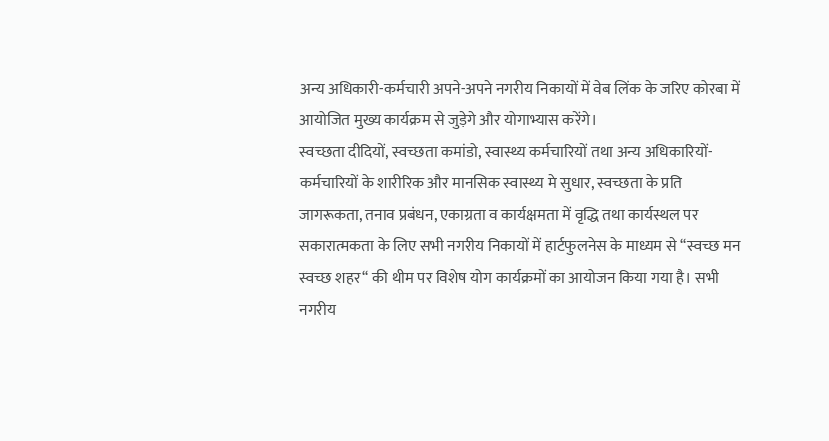अन्य अधिकारी-कर्मचारी अपने-अपने नगरीय निकायों में वेब लिंक के जरिए कोरबा में आयोजित मुख्य कार्यक्रम से जुड़ेगे और योगाभ्यास करेंगे।
स्वच्छता दीदियों, स्वच्छता कमांडो, स्वास्थ्य कर्मचारियों तथा अन्य अधिकारियों-कर्मचारियों के शारीरिक और मानसिक स्वास्थ्य मे सुधार, स्वच्छता के प्रति जागरूकता, तनाव प्रबंधन, एकाग्रता व कार्यक्षमता में वृद्धि तथा कार्यस्थल पर सकारात्मकता के लिए सभी नगरीय निकायों में हार्टफुलनेस के माध्यम से ‘‘स्वच्छ मन स्वच्छ शहर‘‘ की थीम पर विशेष योग कार्यक्रमों का आयोजन किया गया है। सभी नगरीय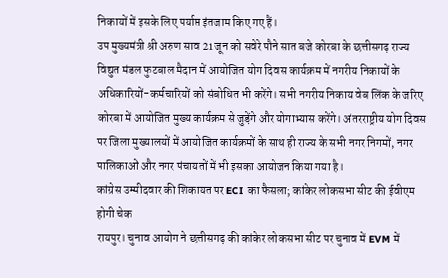निकायों में इसके लिए पर्याप्त इंतजाम किए गए हैं।
उप मुख्यमंत्री श्री अरुण साव 21 जून को सवेरे पौने सात बजे कोरबा के छत्तीसगढ़ राज्य विद्युत मंडल फुटबाल मैदान में आयोजित योग दिवस कार्यक्रम में नगरीय निकायों के अधिकारियों-कर्मचारियों को संबोधित भी करेंगे। सभी नगरीय निकाय वेब लिंक के जरिए कोरबा में आयोजित मुख्य कार्यक्रम से जुड़ेंगे और योगाभ्यास करेंगे। अंतरराष्ट्रीय योग दिवस पर जिला मुख्यालयों में आयोजित कार्यक्रमों के साथ ही राज्य के सभी नगर निगमों, नगर पालिकाओं और नगर पंचायतों में भी इसका आयोजन किया गया है।
कांग्रेस उम्मीदवार की शिकायत पर ECI का फैसला; कांकेर लोकसभा सीट की ईवीएम होगी चेक
रायपुर। चुनाव आयोग ने छत्तीसगढ़ की कांकेर लोकसभा सीट पर चुनाव में EVM में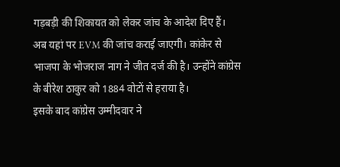गड़बड़ी की शिकायत को लेकर जांच के आदेश दिए हैं। अब यहां पर EVM की जांच कराई जाएगी। कांकेर से भाजपा के भोजराज नाग ने जीत दर्ज की है। उन्होंने कांग्रेस के बीरेश ठाकुर को 1884 वोटों से हराया है।
इसके बाद कांग्रेस उम्मीदवार ने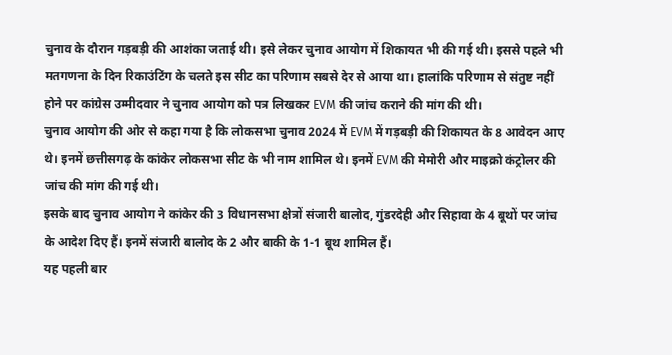चुनाव के दौरान गड़बड़ी की आशंका जताई थी। इसे लेकर चुनाव आयोग में शिकायत भी की गई थी। इससे पहले भी मतगणना के दिन रिकाउंटिंग के चलते इस सीट का परिणाम सबसे देर से आया था। हालांकि परिणाम से संतुष्ट नहीं होने पर कांग्रेस उम्मीदवार ने चुनाव आयोग को पत्र लिखकर EVM की जांच कराने की मांग की थी।
चुनाव आयोग की ओर से कहा गया है कि लोकसभा चुनाव 2024 में EVM में गड़बड़ी की शिकायत के 8 आवेदन आए थे। इनमें छत्तीसगढ़ के कांकेर लोकसभा सीट के भी नाम शामिल थे। इनमें EVM की मेमोरी और माइक्रो कंट्रोलर की जांच की मांग की गई थी।
इसके बाद चुनाव आयोग ने कांकेर की 3 विधानसभा क्षेत्रों संजारी बालोद, गुंडरदेही और सिहावा के 4 बूथों पर जांच के आदेश दिए हैं। इनमें संजारी बालोद के 2 और बाकी के 1-1 बूथ शामिल हैं।
यह पहली बार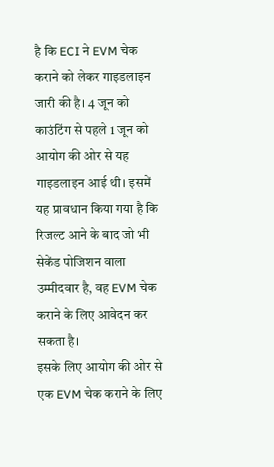है कि ECI ने EVM चेक कराने को लेकर गाइडलाइन जारी की है। 4 जून को काउंटिंग से पहले 1 जून को आयोग की ओर से यह गाइडलाइन आई थी। इसमें यह प्रावधान किया गया है कि रिजल्ट आने के बाद जो भी सेकेंड पोजिशन वाला उम्मीदवार है, वह EVM चेक कराने के लिए आवेदन कर सकता है।
इसके लिए आयोग की ओर से एक EVM चेक कराने के लिए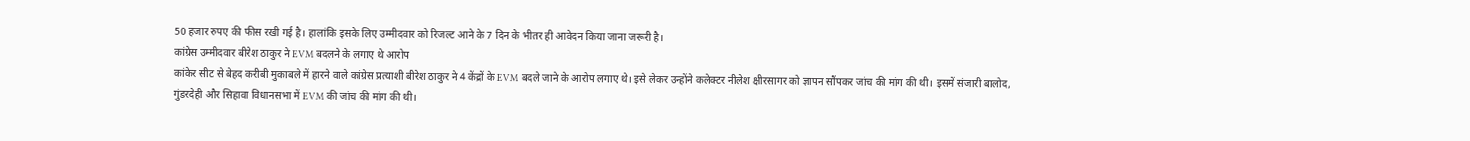50 हजार रुपए की फीस रखी गई है। हालांकि इसके लिए उम्मीदवार को रिजल्ट आने के 7 दिन के भीतर ही आवेदन किया जाना जरूरी है।
कांग्रेस उम्मीदवार बीरेश ठाकुर ने EVM बदलने के लगाए थे आरोप
कांकेर सीट से बेहद करीबी मुकाबले में हारने वाले कांग्रेस प्रत्याशी बीरेश ठाकुर ने 4 केंद्रों के EVM बदले जाने के आरोप लगाए थे। इसे लेकर उन्होंने कलेक्टर नीलेश क्षीरसागर को ज्ञापन सौंपकर जांच की मांग की थी। इसमें संजारी बालोद, गुंडरदेही और सिहावा विधानसभा में EVM की जांच की मांग की थी।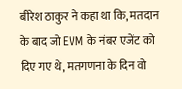बीरेश ठाकुर ने कहा था कि, मतदान के बाद जो EVM के नंबर एजेंट को दिए गए थे, मतगणना के दिन वो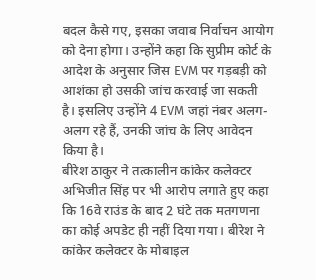बदल कैसे गए, इसका जवाब निर्वाचन आयोग को देना होगा। उन्होंने कहा कि सुप्रीम कोर्ट के आदेश के अनुसार जिस EVM पर गड़बड़ी को आशंका हो उसकी जांच करवाई जा सकती है। इसलिए उन्होंने 4 EVM जहां नंबर अलग-अलग रहे हैं, उनकी जांच के लिए आवेदन किया है।
बीरेश ठाकुर ने तत्कालीन कांकेर कलेक्टर अभिजीत सिंह पर भी आरोप लगाते हुए कहा कि 16वे राउंड के बाद 2 घंटे तक मतगणना का कोई अपडेट ही नहीं दिया गया। बीरेश ने कांकेर कलेक्टर के मोबाइल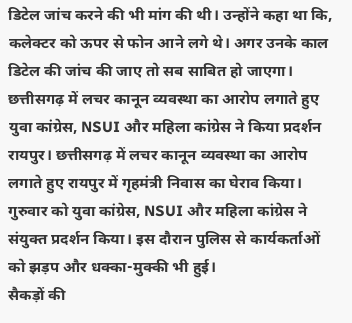डिटेल जांच करने की भी मांग की थी। उन्होंने कहा था कि, कलेक्टर को ऊपर से फोन आने लगे थे। अगर उनके काल डिटेल की जांच की जाए तो सब साबित हो जाएगा।
छत्तीसगढ़ में लचर कानून व्यवस्था का आरोप लगाते हुए युवा कांग्रेस, NSUI और महिला कांग्रेस ने किया प्रदर्शन
रायपुर। छत्तीसगढ़ में लचर कानून व्यवस्था का आरोप लगाते हुए रायपुर में गृहमंत्री निवास का घेराव किया। गुरुवार को युवा कांग्रेस, NSUI और महिला कांग्रेस ने संयुक्त प्रदर्शन किया। इस दौरान पुलिस से कार्यकर्ताओं को झड़प और धक्का-मुक्की भी हुई।
सैकड़ों की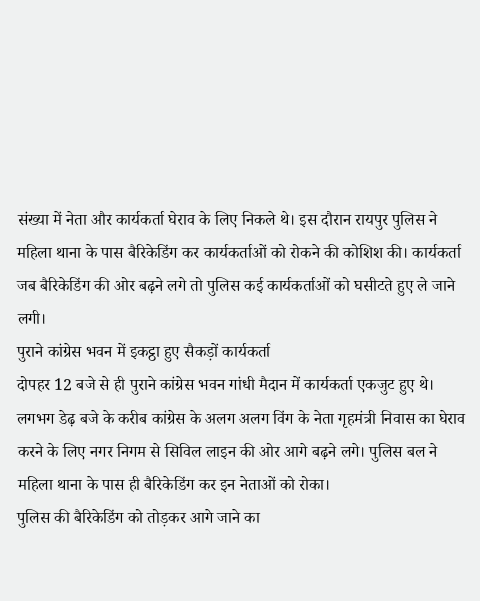संख्या में नेता और कार्यकर्ता घेराव के लिए निकले थे। इस दौरान रायपुर पुलिस ने महिला थाना के पास बैरिकेडिंग कर कार्यकर्ताओं को रोकने की कोशिश की। कार्यकर्ता जब बैरिकेडिंग की ओर बढ़ने लगे तो पुलिस कई कार्यकर्ताओं को घसीटते हुए ले जाने लगी।
पुराने कांग्रेस भवन में इकट्ठा हुए सैकड़ों कार्यकर्ता
दोपहर 12 बजे से ही पुराने कांग्रेस भवन गांधी मैदान में कार्यकर्ता एकजुट हुए थे। लगभग डेढ़ बजे के करीब कांग्रेस के अलग अलग विंग के नेता गृहमंत्री निवास का घेराव करने के लिए नगर निगम से सिविल लाइन की ओर आगे बढ़ने लगे। पुलिस बल ने महिला थाना के पास ही बैरिकेडिंग कर इन नेताओं को रोका।
पुलिस की बैरिकेडिंग को तोड़कर आगे जाने का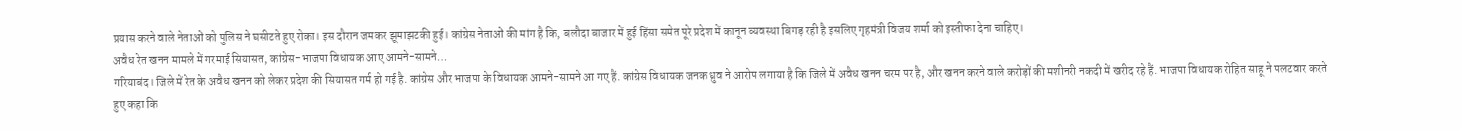प्रयास करने वाले नेताओं को पुलिस ने घसीटते हुए रोका। इस दौरान जमकर झूमाझटकी हुई। कांग्रेस नेताओं की मांग है कि, बलौदा बाजार में हुई हिंसा समेत पूरे प्रदेश में कानून व्यवस्था बिगड़ रही है इसलिए गृहमंत्री विजय शर्मा को इस्तीफा देना चाहिए।
अवैध रेत खनन मामले में गरमाई सियासत, कांग्रेस-भाजपा विधायक आए आमने-सामने…
गरियाबंद। जिले में रेत के अवैध खनन को लेकर प्रदेश की सियासत गर्म हो गई है. कांग्रेस और भाजपा के विधायक आमने-सामने आ गए हैं. कांग्रेस विधायक जनक ध्रुव ने आरोप लगाया है कि जिले में अवैध खनन चरम पर है, और खनन करने वाले करोड़ों की मशीनरी नकदी में खरीद रहे हैं. भाजपा विधायक रोहित साहू ने पलटवार करते हुए कहा कि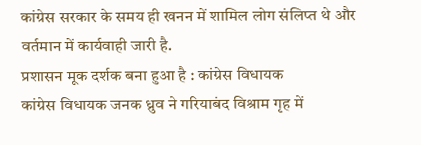कांग्रेस सरकार के समय ही खनन में शामिल लोग संलिप्त थे और वर्तमान में कार्यवाही जारी है.
प्रशासन मूक दर्शक बना हुआ है : कांग्रेस विधायक
कांग्रेस विधायक जनक ध्रुव ने गरियाबंद विश्राम गृह में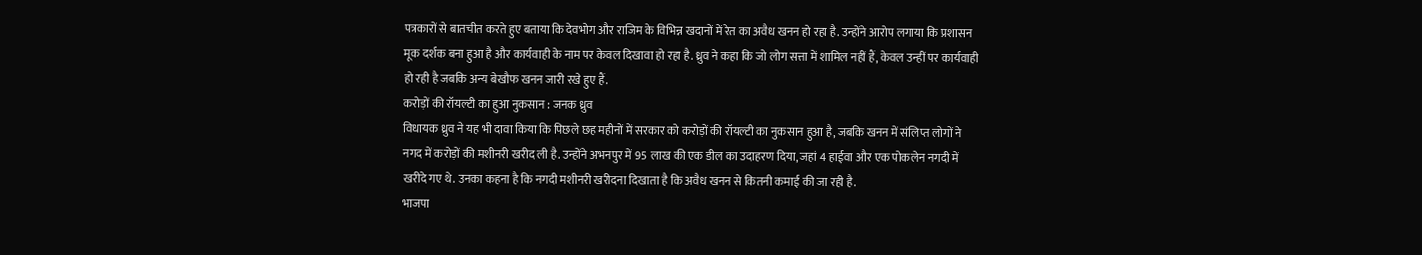पत्रकारों से बातचीत करते हुए बताया कि देवभोग और राजिम के विभिन्न खदानों में रेत का अवैध खनन हो रहा है. उन्होंने आरोप लगाया कि प्रशासन मूक दर्शक बना हुआ है और कार्यवाही के नाम पर केवल दिखावा हो रहा है. ध्रुव ने कहा कि जो लोग सत्ता में शामिल नहीं हैं, केवल उन्हीं पर कार्यवाही हो रही है जबकि अन्य बेखौफ खनन जारी रखे हुए हैं.
करोड़ों की रॉयल्टी का हुआ नुकसान : जनक ध्रुव
विधायक ध्रुव ने यह भी दावा किया कि पिछले छह महीनों में सरकार को करोड़ों की रॉयल्टी का नुकसान हुआ है, जबकि खनन में संलिप्त लोगों ने नगद में करोड़ों की मशीनरी खरीद ली है. उन्होंने अभनपुर में 95 लाख की एक डील का उदाहरण दिया, जहां 4 हाईवा और एक पोकलेन नगदी में खरीदे गए थे. उनका कहना है कि नगदी मशीनरी खरीदना दिखाता है कि अवैध खनन से कितनी कमाई की जा रही है.
भाजपा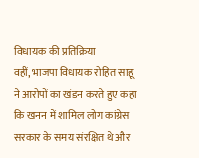विधायक की प्रतिक्रिया
वहीं, भाजपा विधायक रोहित साहू ने आरोपों का खंडन करते हुए कहा कि खनन में शामिल लोग कांग्रेस सरकार के समय संरक्षित थे और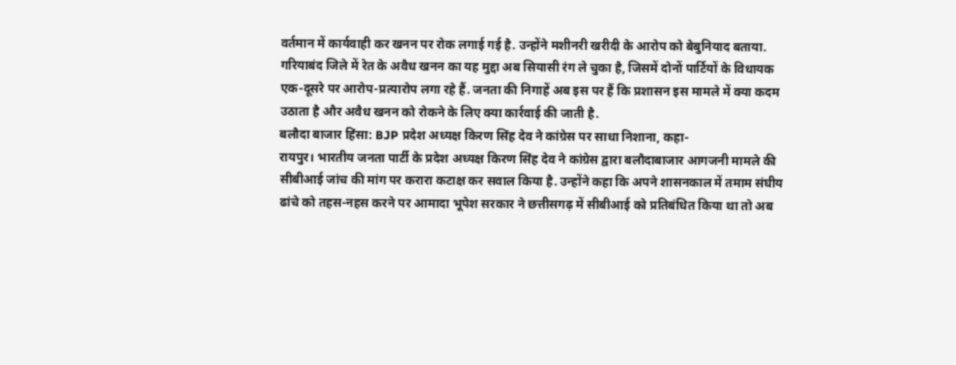वर्तमान में कार्यवाही कर खनन पर रोक लगाई गई है. उन्होंने मशीनरी खरीदी के आरोप को बेबुनियाद बताया.
गरियाबंद जिले में रेत के अवैध खनन का यह मुद्दा अब सियासी रंग ले चुका है, जिसमें दोनों पार्टियों के विधायक एक-दूसरे पर आरोप-प्रत्यारोप लगा रहे हैं. जनता की निगाहें अब इस पर हैं कि प्रशासन इस मामले में क्या कदम उठाता है और अवैध खनन को रोकने के लिए क्या कार्रवाई की जाती है.
बलौदा बाजार हिंसा: BJP प्रदेश अध्यक्ष किरण सिंह देव ने कांग्रेस पर साधा निशाना, कहा-
रायपुर। भारतीय जनता पार्टी के प्रदेश अध्यक्ष किरण सिंह देव ने कांग्रेस द्वारा बलौदाबाजार आगजनी मामले की सीबीआई जांच की मांग पर करारा कटाक्ष कर सवाल किया है. उन्होंने कहा कि अपने शासनकाल में तमाम संघीय ढांचे को तहस-नहस करने पर आमादा भूपेश सरकार ने छत्तीसगढ़ में सीबीआई को प्रतिबंधित किया था तो अब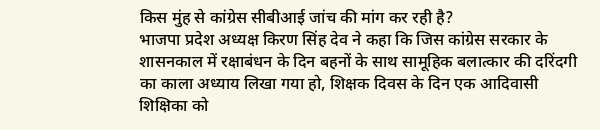किस मुंह से कांग्रेस सीबीआई जांच की मांग कर रही है?
भाजपा प्रदेश अध्यक्ष किरण सिंह देव ने कहा कि जिस कांग्रेस सरकार के शासनकाल में रक्षाबंधन के दिन बहनों के साथ सामूहिक बलात्कार की दरिंदगी का काला अध्याय लिखा गया हो, शिक्षक दिवस के दिन एक आदिवासी शिक्षिका को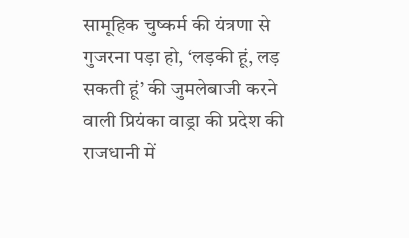सामूहिक चुष्कर्म की यंत्रणा से गुजरना पड़ा हो, ‘लड़की हूं, लड़ सकती हूं’ की जुमलेबाजी करने वाली प्रियंका वाड्रा की प्रदेश की राजधानी में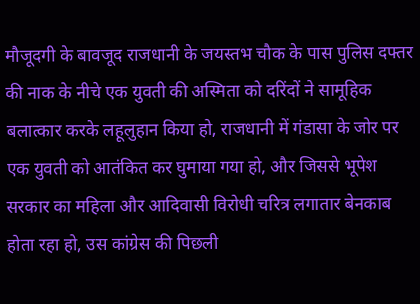मौजूदगी के बावजूद राजधानी के जयस्तभ चौक के पास पुलिस दफ्तर की नाक के नीचे एक युवती की अस्मिता को दरिंदों ने सामूहिक बलात्कार करके लहूलुहान किया हो, राजधानी में गंडासा के जोर पर एक युवती को आतंकित कर घुमाया गया हो, और जिससे भूपेश सरकार का महिला और आदिवासी विरोधी चरित्र लगातार बेनकाब होता रहा हो, उस कांग्रेस की पिछली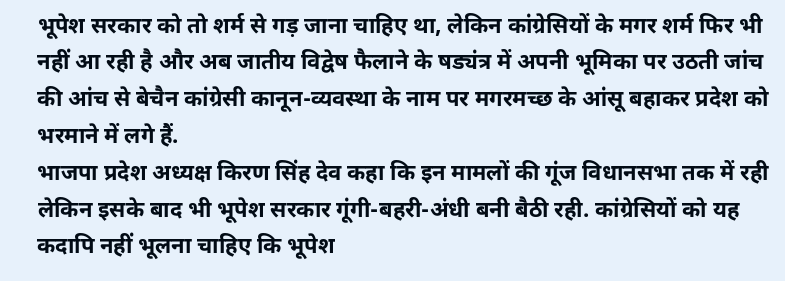भूपेश सरकार को तो शर्म से गड़ जाना चाहिए था, लेकिन कांग्रेसियों के मगर शर्म फिर भी नहीं आ रही है और अब जातीय विद्वेष फैलाने के षड्यंत्र में अपनी भूमिका पर उठती जांच की आंच से बेचैन कांग्रेसी कानून-व्यवस्था के नाम पर मगरमच्छ के आंसू बहाकर प्रदेश को भरमाने में लगे हैं.
भाजपा प्रदेश अध्यक्ष किरण सिंह देव कहा कि इन मामलों की गूंज विधानसभा तक में रही लेकिन इसके बाद भी भूपेश सरकार गूंगी-बहरी-अंधी बनी बैठी रही. कांग्रेसियों को यह कदापि नहीं भूलना चाहिए कि भूपेश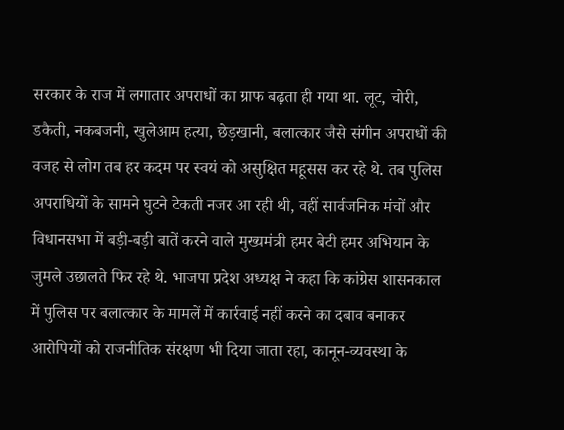सरकार के राज में लगातार अपराधों का ग्राफ बढ़ता ही गया था. लूट, चोरी, डकैती, नकबजनी, खुलेआम हत्या, छेड़खानी, बलात्कार जैसे संगीन अपराधों की वजह से लोग तब हर कदम पर स्वयं को असुक्षित महूसस कर रहे थे. तब पुलिस अपराधियों के सामने घुटने टेकती नजर आ रही थी, वहीं सार्वजनिक मंचों और विधानसभा में बड़ी-बड़ी बातें करने वाले मुख्यमंत्री हमर बेटी हमर अभियान के जुमले उछालते फिर रहे थे. भाजपा प्रदेश अध्यक्ष ने कहा कि कांग्रेस शासनकाल में पुलिस पर बलात्कार के मामलें में कार्रवाई नहीं करने का दबाव बनाकर आरोपियों को राजनीतिक संरक्षण भी दिया जाता रहा, कानून-व्यवस्था के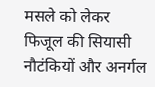मसले को लेकर फिजूल की सियासी नौटंकियों और अनर्गल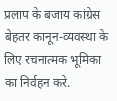प्रलाप के बजाय कांग्रेस बेहतर कानून-व्यवस्था के लिए रचनात्मक भूमिका का निर्वहन करे.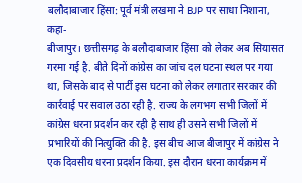बलौदाबाजार हिंसा: पूर्व मंत्री लखमा ने BJP पर साधा निशाना, कहा-
बीजापुर। छत्तीसगढ़ के बलौदाबाजार हिंसा को लेकर अब सियासत गरमा गई है. बीते दिनों कांग्रेस का जांच दल घटना स्थल पर गया था, जिसके बाद से पार्टी इस घटना को लेकर लगातार सरकार की कार्रवाई पर सवाल उठा रही है. राज्य के लगभग सभी जिलों में कांग्रेस धरना प्रदर्शन कर रही है साथ ही उसने सभी जिलों में प्रभारियों की नित्युक्ति की है. इस बीच आज बीजापुर में कांग्रेस ने एक दिवसीय धरना प्रदर्शन किया. इस दौरान धरना कार्यक्रम में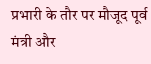प्रभारी के तौर पर मौजूद पूर्व मंत्री और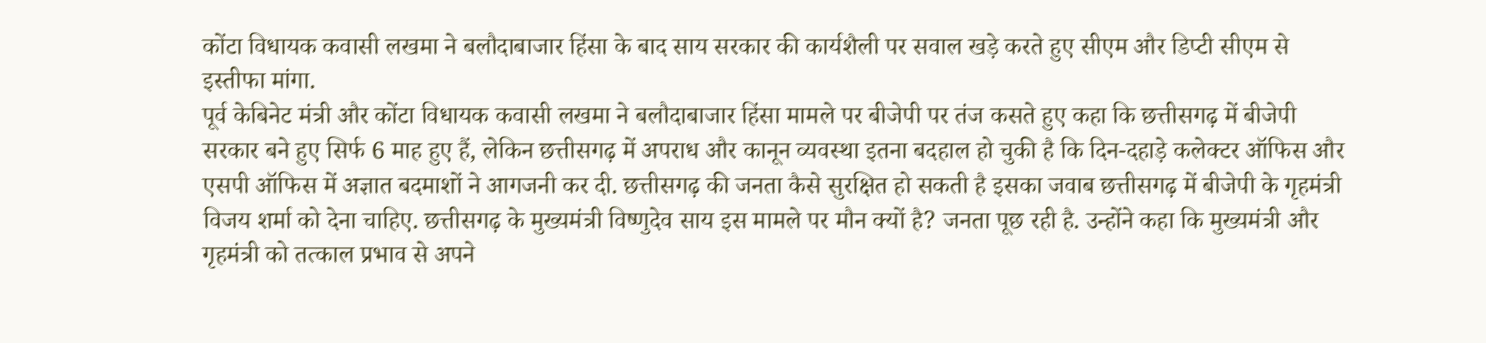कोंटा विधायक कवासी लखमा ने बलौदाबाजार हिंसा के बाद साय सरकार की कार्यशैली पर सवाल खड़े करते हुए सीएम और डिप्टी सीएम से इस्तीफा मांगा.
पूर्व केबिनेट मंत्री और कोंटा विधायक कवासी लखमा ने बलौदाबाजार हिंसा मामले पर बीजेपी पर तंज कसते हुए कहा कि छत्तीसगढ़ में बीजेपी सरकार बने हुए सिर्फ 6 माह हुए हैं, लेकिन छत्तीसगढ़ में अपराध और कानून व्यवस्था इतना बदहाल हो चुकी है कि दिन-दहाड़े कलेक्टर ऑफिस और एसपी ऑफिस में अज्ञात बदमाशों ने आगजनी कर दी. छत्तीसगढ़ की जनता कैसे सुरक्षित हो सकती है इसका जवाब छत्तीसगढ़ में बीजेपी के गृहमंत्री विजय शर्मा को देना चाहिए. छत्तीसगढ़ के मुख्यमंत्री विष्णुदेव साय इस मामले पर मौन क्यों है? जनता पूछ रही है. उन्होंने कहा कि मुख्यमंत्री और गृहमंत्री को तत्काल प्रभाव से अपने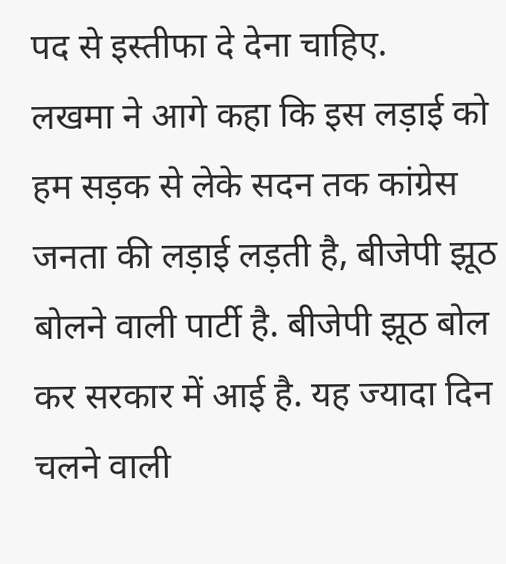पद से इस्तीफा दे देना चाहिए.
लखमा ने आगे कहा कि इस लड़ाई को हम सड़क से लेके सदन तक कांग्रेस जनता की लड़ाई लड़ती है, बीजेपी झूठ बोलने वाली पार्टी है. बीजेपी झूठ बोल कर सरकार में आई है. यह ज्यादा दिन चलने वाली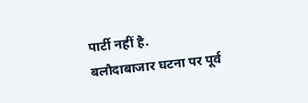पार्टी नहीं है.
बलौदाबाजार घटना पर पूर्व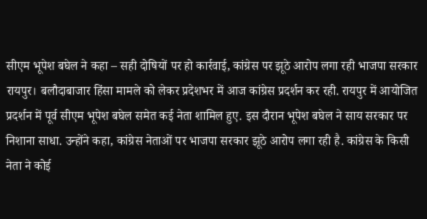सीएम भूपेश बघेल ने कहा – सही दोषियों पर हो कार्रवाई, कांग्रेस पर झूठे आरोप लगा रही भाजपा सरकार
रायपुर। बलौदाबाजार हिंसा मामले को लेकर प्रदेशभर में आज कांग्रेस प्रदर्शन कर रही. रायपुर में आयोजित प्रदर्शन में पूर्व सीएम भूपेश बघेल समेत कई नेता शामिल हुए. इस दौरान भूपेश बघेल ने साय सरकार पर निशाना साधा. उन्होंने कहा, कांग्रेस नेताओं पर भाजपा सरकार झूठे आरोप लगा रही है. कांग्रेस के किसी नेता ने कोई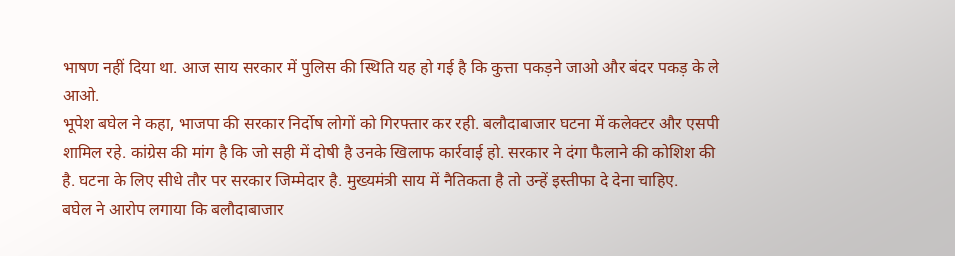भाषण नहीं दिया था. आज साय सरकार में पुलिस की स्थिति यह हो गई है कि कुत्ता पकड़ने जाओ और बंदर पकड़ के ले आओ.
भूपेश बघेल ने कहा, भाजपा की सरकार निर्दोष लोगों को गिरफ्तार कर रही. बलौदाबाजार घटना में कलेक्टर और एसपी शामिल रहे. कांग्रेस की मांग है कि जो सही में दोषी है उनके खिलाफ कार्रवाई हो. सरकार ने दंगा फैलाने की कोशिश की है. घटना के लिए सीधे तौर पर सरकार जिम्मेदार है. मुख्यमंत्री साय में नैतिकता है तो उन्हें इस्तीफा दे देना चाहिए.
बघेल ने आरोप लगाया कि बलौदाबाजार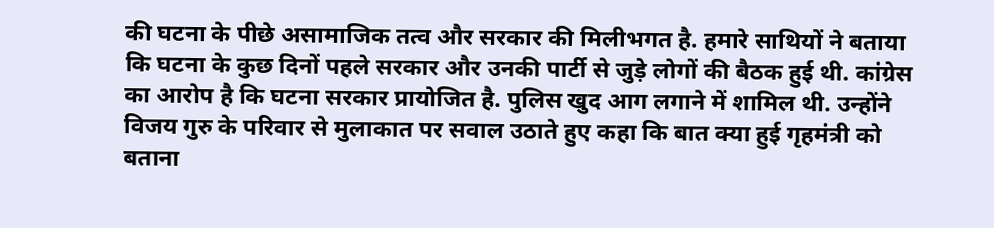की घटना के पीछे असामाजिक तत्व और सरकार की मिलीभगत है. हमारे साथियों ने बताया कि घटना के कुछ दिनों पहले सरकार और उनकी पार्टी से जुड़े लोगों की बैठक हुई थी. कांग्रेस का आरोप है कि घटना सरकार प्रायोजित है. पुलिस खुद आग लगाने में शामिल थी. उन्होंने विजय गुरु के परिवार से मुलाकात पर सवाल उठाते हुए कहा कि बात क्या हुई गृहमंत्री को बताना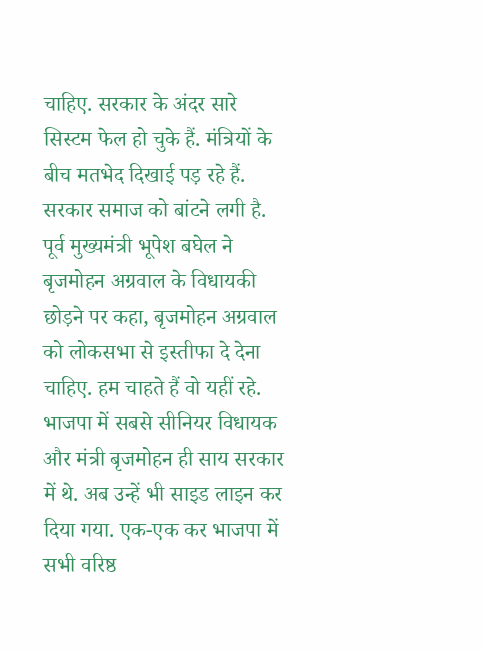चाहिए. सरकार के अंदर सारे सिस्टम फेल हो चुके हैं. मंत्रियों के बीच मतभेद दिखाई पड़ रहे हैं. सरकार समाज को बांटने लगी है.
पूर्व मुख्यमंत्री भूपेश बघेल ने बृजमोहन अग्रवाल के विधायकी छोड़ने पर कहा, बृजमोहन अग्रवाल को लोकसभा से इस्तीफा दे देना चाहिए. हम चाहते हैं वो यहीं रहे. भाजपा में सबसे सीनियर विधायक और मंत्री बृजमोहन ही साय सरकार में थे. अब उन्हें भी साइड लाइन कर दिया गया. एक-एक कर भाजपा में सभी वरिष्ठ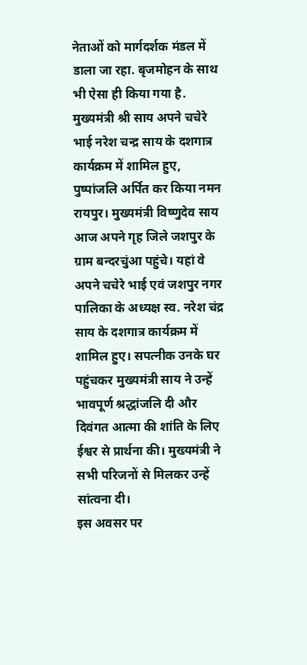नेताओं को मार्गदर्शक मंडल में डाला जा रहा. बृजमोहन के साथ भी ऐसा ही किया गया है.
मुख्यमंत्री श्री साय अपने चचेरे भाई नरेश चन्द्र साय के दशगात्र कार्यक्रम में शामिल हुए, पुष्पांजलि अर्पित कर किया नमन
रायपुर। मुख्यमंत्री विष्णुदेव साय आज अपने गृह जिले जशपुर के ग्राम बन्दरचुंआ पहुंचे। यहां वे अपने चचेरे भाई एवं जशपुर नगर पालिका के अध्यक्ष स्व. नरेश चंद्र साय के दशगात्र कार्यक्रम में शामिल हुए। सपत्नीक उनके घर पहुंचकर मुख्यमंत्री साय ने उन्हें भावपूर्ण श्रद्धांजलि दी और दिवंगत आत्मा की शांति के लिए ईश्वर से प्रार्थना की। मुख्यमंत्री ने सभी परिजनों से मिलकर उन्हें सांत्वना दी।
इस अवसर पर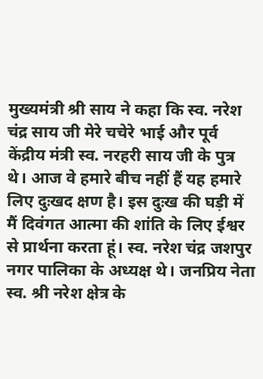मुख्यमंत्री श्री साय ने कहा कि स्व. नरेश चंद्र साय जी मेरे चचेरे भाई और पूर्व केंद्रीय मंत्री स्व. नरहरी साय जी के पुत्र थे। आज वे हमारे बीच नहीं हैं यह हमारे लिए दुःखद क्षण है। इस दुःख की घड़ी में मैं दिवंगत आत्मा की शांति के लिए ईश्वर से प्रार्थना करता हूं। स्व. नरेश चंद्र जशपुर नगर पालिका के अध्यक्ष थे। जनप्रिय नेता स्व. श्री नरेश क्षेत्र के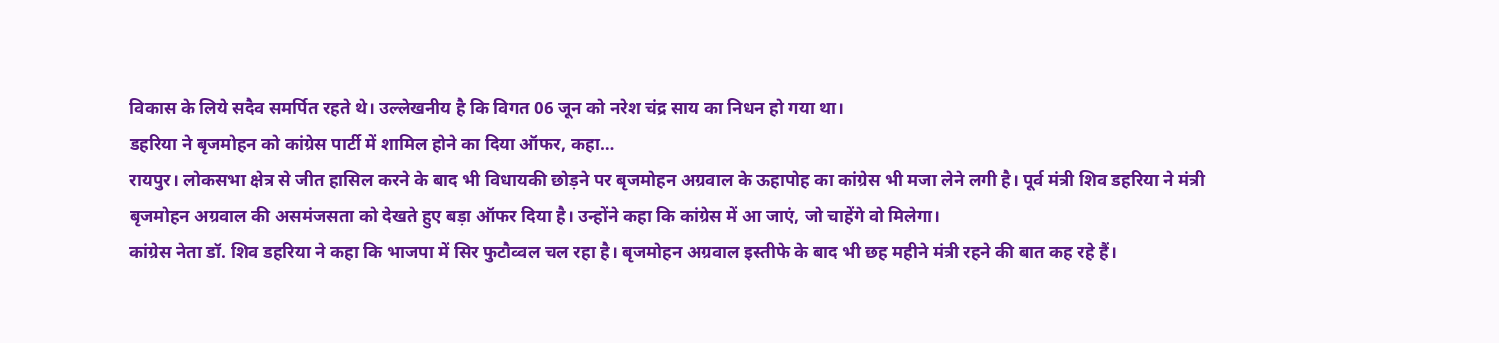विकास के लिये सदैव समर्पित रहते थे। उल्लेखनीय है कि विगत 06 जून को नरेश चंद्र साय का निधन हो गया था।
डहरिया ने बृजमोहन को कांग्रेस पार्टी में शामिल होने का दिया ऑफर, कहा…
रायपुर। लोकसभा क्षेत्र से जीत हासिल करने के बाद भी विधायकी छोड़ने पर बृजमोहन अग्रवाल के ऊहापोह का कांग्रेस भी मजा लेने लगी है। पूर्व मंत्री शिव डहरिया ने मंत्री बृजमोहन अग्रवाल की असमंजसता को देखते हुए बड़ा ऑफर दिया है। उन्होंने कहा कि कांग्रेस में आ जाएं, जो चाहेंगे वो मिलेगा।
कांग्रेस नेता डॉ. शिव डहरिया ने कहा कि भाजपा में सिर फुटौव्वल चल रहा है। बृजमोहन अग्रवाल इस्तीफे के बाद भी छह महीने मंत्री रहने की बात कह रहे हैं।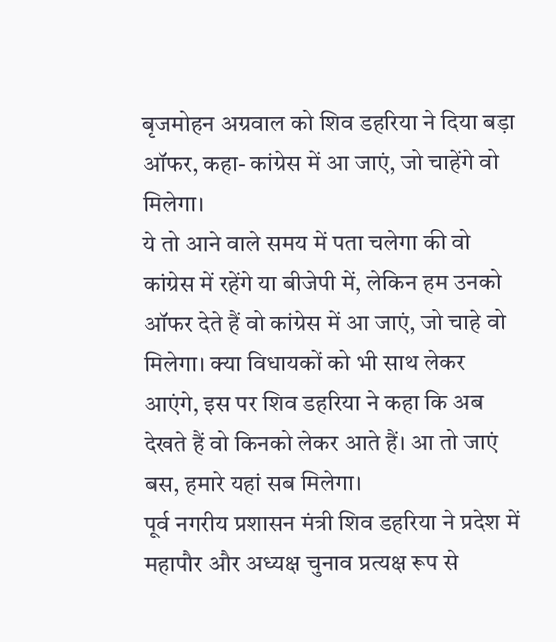बृजमोहन अग्रवाल को शिव डहरिया ने दिया बड़ा ऑफर, कहा- कांग्रेस में आ जाएं, जो चाहेंगे वो मिलेगा।
ये तो आने वाले समय में पता चलेगा की वो कांग्रेस में रहेंगे या बीजेपी में, लेकिन हम उनको ऑफर देते हैं वो कांग्रेस में आ जाएं, जो चाहे वो मिलेगा। क्या विधायकों को भी साथ लेकर आएंगे, इस पर शिव डहरिया ने कहा कि अब देखते हैं वो किनको लेकर आते हैं। आ तो जाएं बस, हमारे यहां सब मिलेगा।
पूर्व नगरीय प्रशासन मंत्री शिव डहरिया ने प्रदेश में महापौर और अध्यक्ष चुनाव प्रत्यक्ष रूप से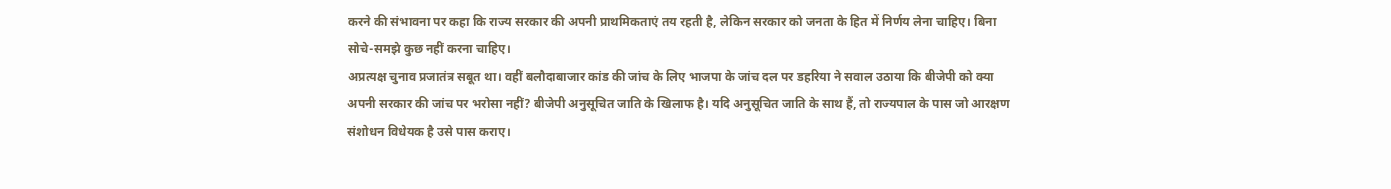करने की संभावना पर कहा कि राज्य सरकार की अपनी प्राथमिकताएं तय रहती है, लेकिन सरकार को जनता के हित में निर्णय लेना चाहिए। बिना सोचे-समझे कुछ नहीं करना चाहिए।
अप्रत्यक्ष चुनाव प्रजातंत्र सबूत था। वहीं बलौदाबाजार कांड की जांच के लिए भाजपा के जांच दल पर डहरिया ने सवाल उठाया कि बीजेपी को क्या अपनी सरकार की जांच पर भरोसा नहीं? बीजेपी अनुसूचित जाति के खिलाफ है। यदि अनुसूचित जाति के साथ हैं, तो राज्यपाल के पास जो आरक्षण संशोधन विधेयक है उसे पास कराए।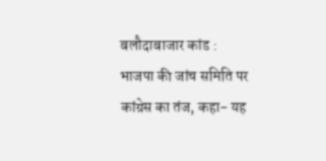बलौदाबाजार कांड : भाजपा की जांच समिति पर कांग्रेस का तंज, कहा- यह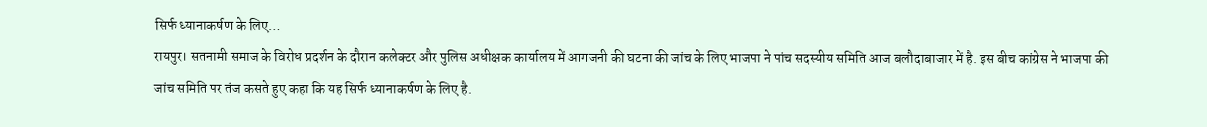सिर्फ ध्यानाकर्षण के लिए…
रायपुर। सतनामी समाज के विरोध प्रदर्शन के दौरान कलेक्टर और पुलिस अधीक्षक कार्यालय में आगजनी की घटना की जांच के लिए भाजपा ने पांच सदस्यीय समिति आज बलौदाबाजार में है. इस बीच कांग्रेस ने भाजपा की जांच समिति पर तंज कसते हुए कहा कि यह सिर्फ ध्यानाकर्षण के लिए है.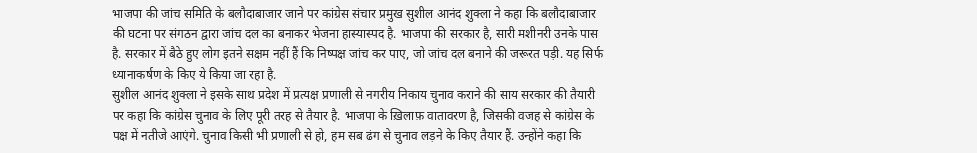भाजपा की जांच समिति के बलौदाबाजार जाने पर कांग्रेस संचार प्रमुख सुशील आनंद शुक्ला ने कहा कि बलौदाबाजार की घटना पर संगठन द्वारा जांच दल का बनाकर भेजना हास्यास्पद है. भाजपा की सरकार है, सारी मशीनरी उनके पास है. सरकार में बैठे हुए लोग इतने सक्षम नहीं हैं कि निष्पक्ष जांच कर पाए, जो जांच दल बनाने की जरूरत पड़ी. यह सिर्फ ध्यानाकर्षण के किए ये किया जा रहा है.
सुशील आनंद शुक्ला ने इसके साथ प्रदेश में प्रत्यक्ष प्रणाली से नगरीय निकाय चुनाव कराने की साय सरकार की तैयारी पर कहा कि कांग्रेस चुनाव के लिए पूरी तरह से तैयार है. भाजपा के ख़िलाफ़ वातावरण है, जिसकी वजह से कांग्रेस के पक्ष में नतीजे आएंगे. चुनाव किसी भी प्रणाली से हो, हम सब ढंग से चुनाव लड़ने के किए तैयार हैं. उन्होंने कहा कि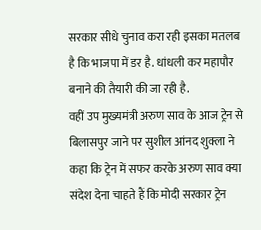सरकार सीधे चुनाव करा रही इसका मतलब है कि भाजपा में डर है. धांधली कर महापौर बनाने की तैयारी की जा रही है.
वहीं उप मुख्यमंत्री अरुण साव के आज ट्रेन से बिलासपुर जाने पर सुशील आंनद शुक्ला ने कहा कि ट्रेन में सफर करके अरुण साव क्या संदेश देना चाहते हैं कि मोदी सरकार ट्रेन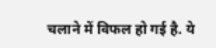चलाने में विफल हो गई है. ये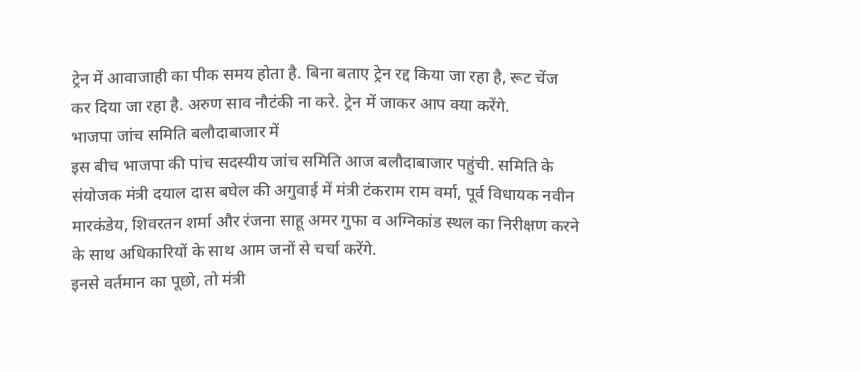ट्रेन में आवाजाही का पीक समय होता है. बिना बताए ट्रेन रद्द किया जा रहा है, रूट चेंज कर दिया जा रहा है. अरुण साव नौटंकी ना करे. ट्रेन में जाकर आप क्या करेंगे.
भाजपा जांच समिति बलौदाबाजार में
इस बीच भाजपा की पांच सदस्यीय जांच समिति आज बलौदाबाजार पहुंची. समिति के संयोजक मंत्री दयाल दास बघेल की अगुवाई में मंत्री टंकराम राम वर्मा, पूर्व विधायक नवीन मारकंडेय, शिवरतन शर्मा और रंजना साहू अमर गुफा व अग्निकांड स्थल का निरीक्षण करने के साथ अधिकारियों के साथ आम जनों से चर्चा करेंगे.
इनसे वर्तमान का पूछो, तो मंत्री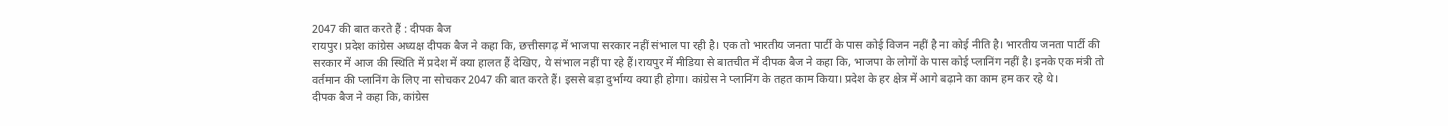2047 की बात करते हैं : दीपक बैज
रायपुर। प्रदेश कांग्रेस अध्यक्ष दीपक बैज ने कहा कि, छत्तीसगढ़ में भाजपा सरकार नहीं संभाल पा रही है। एक तो भारतीय जनता पार्टी के पास कोई विजन नहीं है ना कोई नीति है। भारतीय जनता पार्टी की सरकार में आज की स्थिति में प्रदेश में क्या हालत हैं देखिए, ये संभाल नहीं पा रहे हैं।रायपुर में मीडिया से बातचीत में दीपक बैज ने कहा कि, भाजपा के लोगों के पास कोई प्लानिंग नहीं है। इनके एक मंत्री तो वर्तमान की प्लानिंग के लिए ना सोचकर 2047 की बात करते हैं। इससे बड़ा दुर्भाग्य क्या ही होगा। कांग्रेस ने प्लानिंग के तहत काम किया। प्रदेश के हर क्षेत्र में आगे बढ़ाने का काम हम कर रहे थे।
दीपक बैज ने कहा कि, कांग्रेस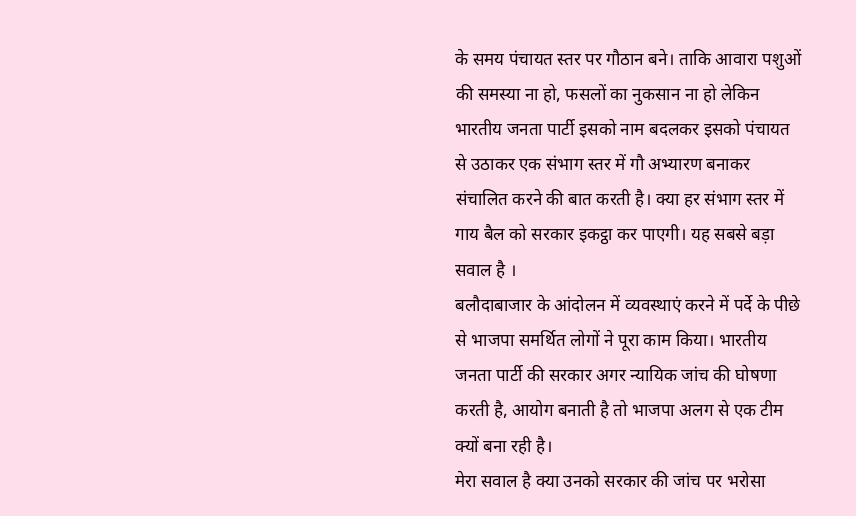के समय पंचायत स्तर पर गौठान बने। ताकि आवारा पशुओं की समस्या ना हो, फसलों का नुकसान ना हो लेकिन भारतीय जनता पार्टी इसको नाम बदलकर इसको पंचायत से उठाकर एक संभाग स्तर में गौ अभ्यारण बनाकर संचालित करने की बात करती है। क्या हर संभाग स्तर में गाय बैल को सरकार इकट्ठा कर पाएगी। यह सबसे बड़ा सवाल है ।
बलौदाबाजार के आंदोलन में व्यवस्थाएं करने में पर्दे के पीछे से भाजपा समर्थित लोगों ने पूरा काम किया। भारतीय जनता पार्टी की सरकार अगर न्यायिक जांच की घोषणा करती है, आयोग बनाती है तो भाजपा अलग से एक टीम क्यों बना रही है।
मेरा सवाल है क्या उनको सरकार की जांच पर भरोसा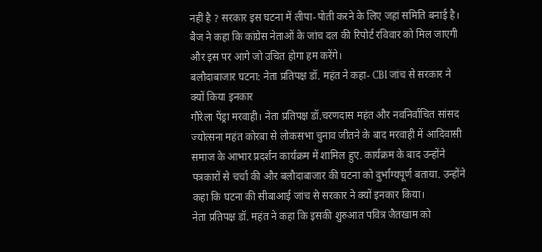नहीं है ? सरकार इस घटना में लीपा-पोती करने के लिए जहां समिति बनाई है। बैज ने कहा कि कांग्रेस नेताओं के जांच दल की रिपोर्ट रविवार को मिल जाएगी और इस पर आगे जो उचित होगा हम करेंगे।
बलौदाबाजार घटना: नेता प्रतिपक्ष डॉ. महंत ने कहा- CBI जांच से सरकार ने क्यों किया इनकार
गौरेला पेंड्रा मरवाही। नेता प्रतिपक्ष डॉ.चरणदास महंत और नवनिर्वाचित सांसद ज्योत्सना महंत कोरबा से लोकसभा चुनाव जीतने के बाद मरवाही में आदिवासी समाज के आभार प्रदर्शन कार्यक्रम में शामिल हुए. कार्यक्रम के बाद उन्होंने पत्रकारों से चर्चा की और बलौदाबाजार की घटना को दुर्भाग्यपूर्ण बताया. उन्होंने कहा कि घटना की सीबाआई जांच से सरकार ने क्यों इनकार किया।
नेता प्रतिपक्ष डॉ. महंत ने कहा कि इसकी शुरुआत पवित्र जैतखाम को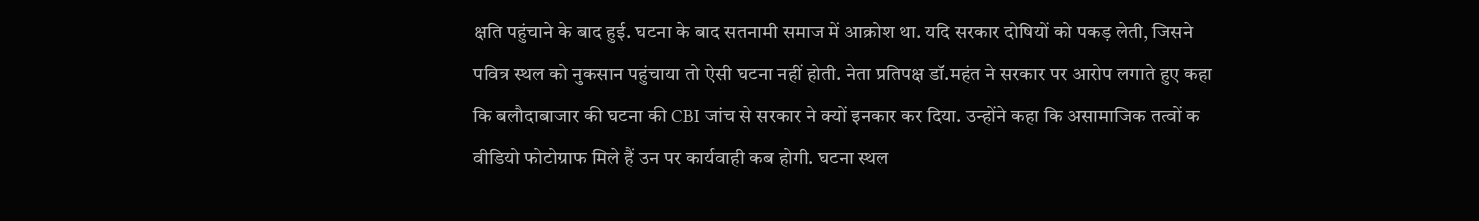क्षति पहुंचाने के बाद हुई. घटना के बाद सतनामी समाज में आक्रोश था. यदि सरकार दोषियों को पकड़ लेती, जिसने पवित्र स्थल को नुकसान पहुंचाया तो ऐसी घटना नहीं होती. नेता प्रतिपक्ष डॉ.महंत ने सरकार पर आरोप लगाते हुए कहा कि बलौदाबाजार की घटना की CBI जांच से सरकार ने क्यों इनकार कर दिया. उन्होंने कहा कि असामाजिक तत्वों क वीडियो फोटोग्राफ मिले हैं उन पर कार्यवाही कब होगी. घटना स्थल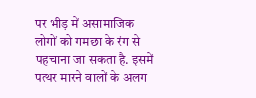पर भीड़ में असामाजिक लोगों को गमछा के रंग से पहचाना जा सकता है. इसमें पत्थर मारने वालों के अलग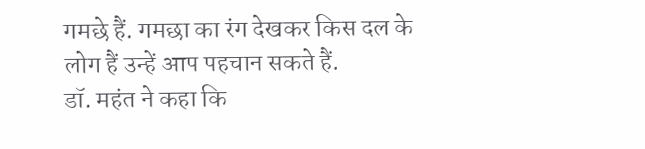गमछे हैं. गमछा का रंग देखकर किस दल के लोग हैं उन्हें आप पहचान सकते हैं.
डॉ. महंत ने कहा कि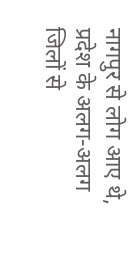नागपुर से लोग आए थे, प्रदेश के अलग-अलग जिलों से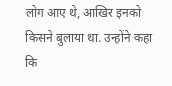लोग आए थे, आखिर इनको किसने बुलाया था. उन्होंने कहा कि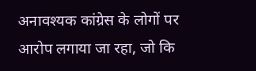अनावश्यक कांग्रेस के लोगों पर आरोप लगाया जा रहा, जो कि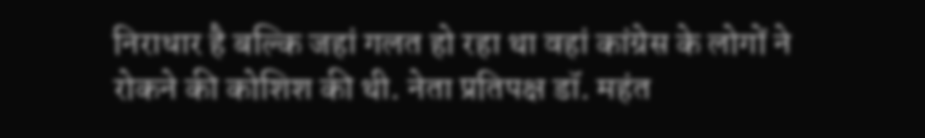निराधार है बल्कि जहां गलत हो रहा था वहां कांग्रेस के लोगों ने रोकने की कोशिश की थी. नेता प्रतिपक्ष डॉ. महंत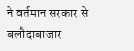ने वर्तमान सरकार से बलौदाबाजार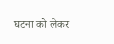घटना को लेकर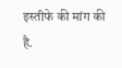इस्तीफे की मांग की है.